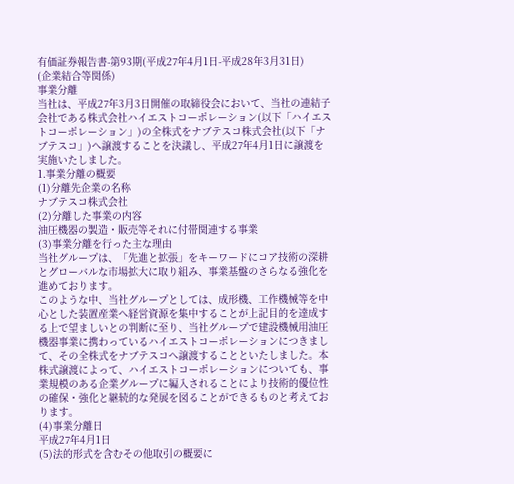有価証券報告書-第93期(平成27年4月1日-平成28年3月31日)
(企業結合等関係)
事業分離
当社は、平成27年3月3日開催の取締役会において、当社の連結子会社である株式会社ハイエストコーポレーション(以下「ハイエストコーポレーション」)の全株式をナブテスコ株式会社(以下「ナブテスコ」)へ譲渡することを決議し、平成27年4月1日に譲渡を実施いたしました。
1.事業分離の概要
(1)分離先企業の名称
ナブテスコ株式会社
(2)分離した事業の内容
油圧機器の製造・販売等それに付帯関連する事業
(3)事業分離を行った主な理由
当社グループは、「先進と拡張」をキーワードにコア技術の深耕とグローバルな市場拡大に取り組み、事業基盤のさらなる強化を進めております。
このような中、当社グループとしては、成形機、工作機械等を中心とした装置産業へ経営資源を集中することが上記目的を達成する上で望ましいとの判断に至り、当社グループで建設機械用油圧機器事業に携わっているハイエストコーポレーションにつきまして、その全株式をナブテスコへ譲渡することといたしました。本株式譲渡によって、ハイエストコーポレーションについても、事業規模のある企業グループに編入されることにより技術的優位性の確保・強化と継続的な発展を図ることができるものと考えております。
(4)事業分離日
平成27年4月1日
(5)法的形式を含むその他取引の概要に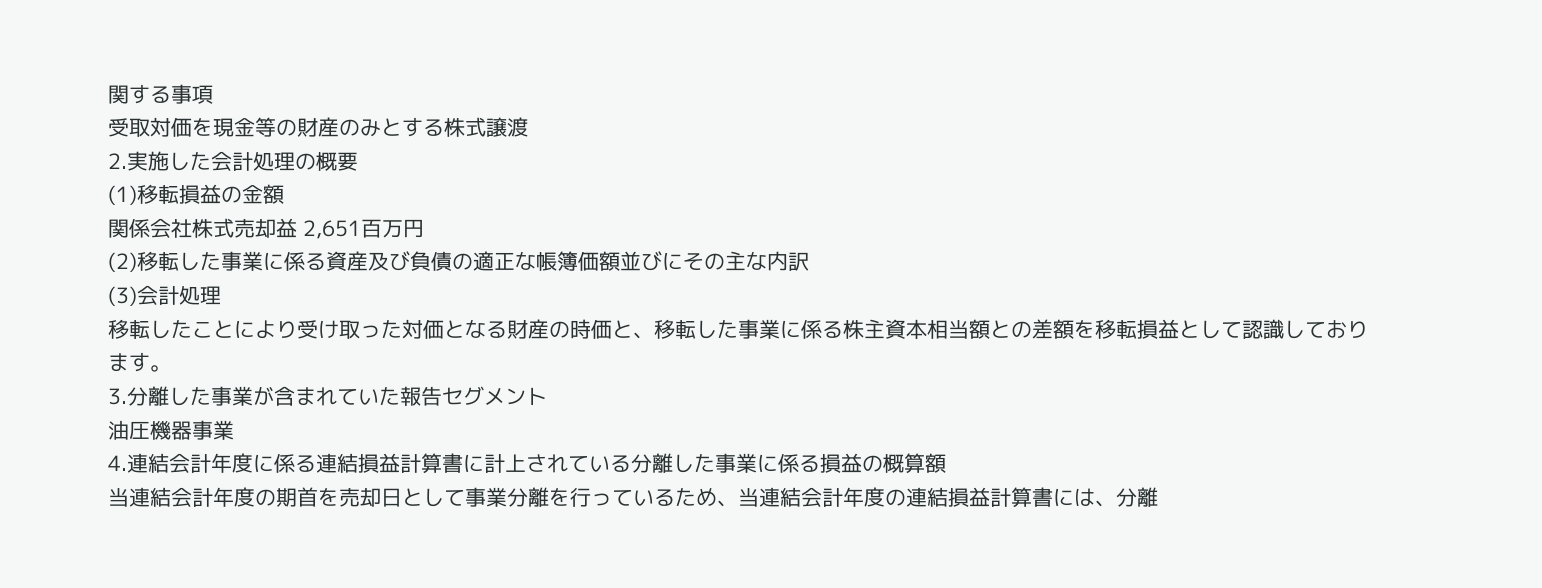関する事項
受取対価を現金等の財産のみとする株式譲渡
2.実施した会計処理の概要
(1)移転損益の金額
関係会社株式売却益 2,651百万円
(2)移転した事業に係る資産及び負債の適正な帳簿価額並びにその主な内訳
(3)会計処理
移転したことにより受け取った対価となる財産の時価と、移転した事業に係る株主資本相当額との差額を移転損益として認識しております。
3.分離した事業が含まれていた報告セグメント
油圧機器事業
4.連結会計年度に係る連結損益計算書に計上されている分離した事業に係る損益の概算額
当連結会計年度の期首を売却日として事業分離を行っているため、当連結会計年度の連結損益計算書には、分離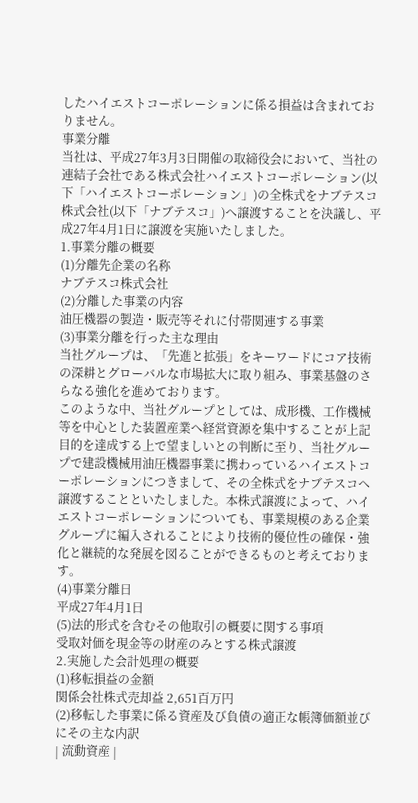したハイエストコーポレーションに係る損益は含まれておりません。
事業分離
当社は、平成27年3月3日開催の取締役会において、当社の連結子会社である株式会社ハイエストコーポレーション(以下「ハイエストコーポレーション」)の全株式をナブテスコ株式会社(以下「ナブテスコ」)へ譲渡することを決議し、平成27年4月1日に譲渡を実施いたしました。
1.事業分離の概要
(1)分離先企業の名称
ナブテスコ株式会社
(2)分離した事業の内容
油圧機器の製造・販売等それに付帯関連する事業
(3)事業分離を行った主な理由
当社グループは、「先進と拡張」をキーワードにコア技術の深耕とグローバルな市場拡大に取り組み、事業基盤のさらなる強化を進めております。
このような中、当社グループとしては、成形機、工作機械等を中心とした装置産業へ経営資源を集中することが上記目的を達成する上で望ましいとの判断に至り、当社グループで建設機械用油圧機器事業に携わっているハイエストコーポレーションにつきまして、その全株式をナブテスコへ譲渡することといたしました。本株式譲渡によって、ハイエストコーポレーションについても、事業規模のある企業グループに編入されることにより技術的優位性の確保・強化と継続的な発展を図ることができるものと考えております。
(4)事業分離日
平成27年4月1日
(5)法的形式を含むその他取引の概要に関する事項
受取対価を現金等の財産のみとする株式譲渡
2.実施した会計処理の概要
(1)移転損益の金額
関係会社株式売却益 2,651百万円
(2)移転した事業に係る資産及び負債の適正な帳簿価額並びにその主な内訳
| 流動資産 |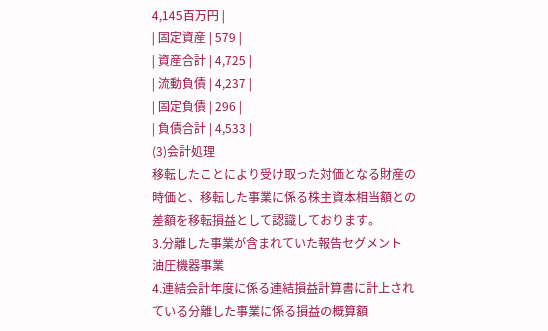4,145百万円 |
| 固定資産 | 579 |
| 資産合計 | 4,725 |
| 流動負債 | 4,237 |
| 固定負債 | 296 |
| 負債合計 | 4,533 |
(3)会計処理
移転したことにより受け取った対価となる財産の時価と、移転した事業に係る株主資本相当額との差額を移転損益として認識しております。
3.分離した事業が含まれていた報告セグメント
油圧機器事業
4.連結会計年度に係る連結損益計算書に計上されている分離した事業に係る損益の概算額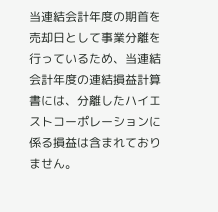当連結会計年度の期首を売却日として事業分離を行っているため、当連結会計年度の連結損益計算書には、分離したハイエストコーポレーションに係る損益は含まれておりません。